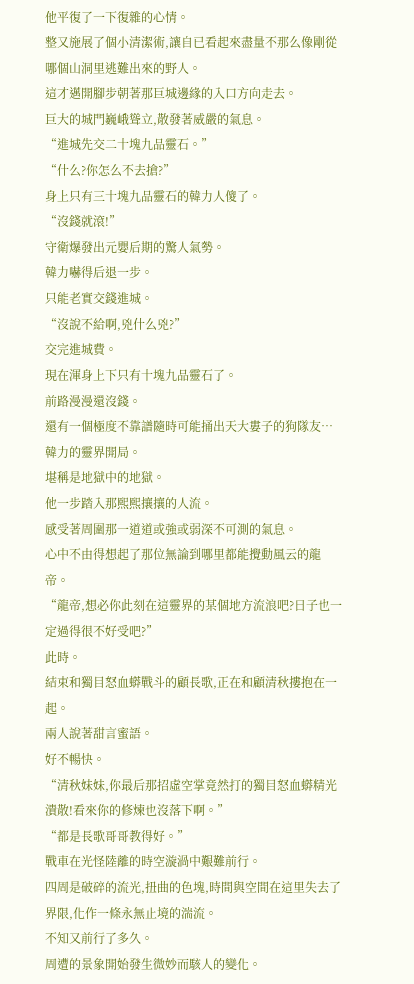他平復了一下復雜的心情。
整又施展了個小清潔術,讓自已看起來盡量不那么像剛從哪個山洞里逃難出來的野人。
這才邁開腳步朝著那巨城邊緣的入口方向走去。
巨大的城門巍峨聳立,散發著威嚴的氣息。
“進城先交二十塊九品靈石。”
“什么?你怎么不去搶?”
身上只有三十塊九品靈石的韓力人傻了。
“沒錢就滾!”
守衛爆發出元嬰后期的驚人氣勢。
韓力嚇得后退一步。
只能老實交錢進城。
“沒說不給啊,兇什么兇?”
交完進城費。
現在渾身上下只有十塊九品靈石了。
前路漫漫還沒錢。
還有一個極度不靠譜隨時可能捅出天大婁子的狗隊友…
韓力的靈界開局。
堪稱是地獄中的地獄。
他一步踏入那熙熙攘攘的人流。
感受著周圍那一道道或強或弱深不可測的氣息。
心中不由得想起了那位無論到哪里都能攪動風云的龍帝。
“龍帝,想必你此刻在這靈界的某個地方流浪吧?日子也一定過得很不好受吧?”
此時。
結束和獨目怒血蟒戰斗的顧長歌,正在和顧清秋摟抱在一起。
兩人說著甜言蜜語。
好不暢快。
“清秋妹妹,你最后那招虛空掌竟然打的獨目怒血蟒精光潰散!看來你的修煉也沒落下啊。”
“都是長歌哥哥教得好。”
戰車在光怪陸離的時空漩渦中艱難前行。
四周是破碎的流光,扭曲的色塊,時間與空間在這里失去了界限,化作一條永無止境的湍流。
不知又前行了多久。
周遭的景象開始發生微妙而駭人的變化。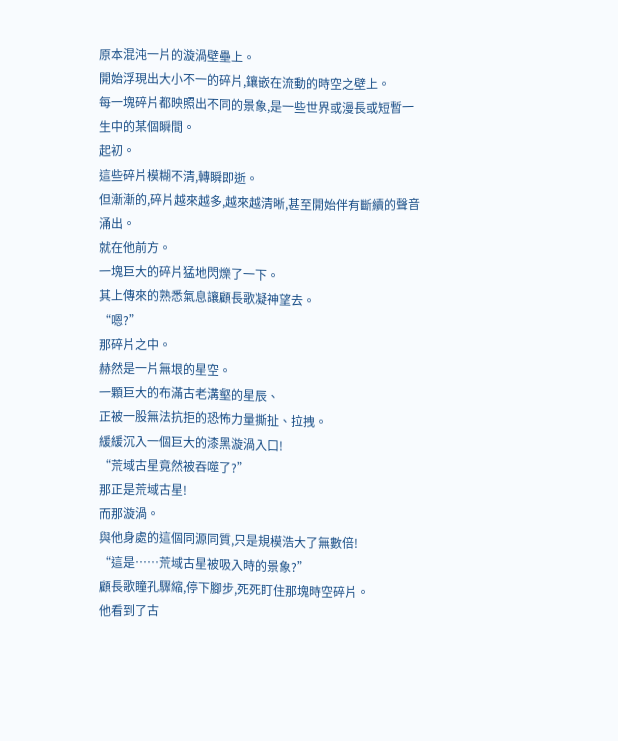原本混沌一片的漩渦壁壘上。
開始浮現出大小不一的碎片,鑲嵌在流動的時空之壁上。
每一塊碎片都映照出不同的景象,是一些世界或漫長或短暫一生中的某個瞬間。
起初。
這些碎片模糊不清,轉瞬即逝。
但漸漸的,碎片越來越多,越來越清晰,甚至開始伴有斷續的聲音涌出。
就在他前方。
一塊巨大的碎片猛地閃爍了一下。
其上傳來的熟悉氣息讓顧長歌凝神望去。
“嗯?”
那碎片之中。
赫然是一片無垠的星空。
一顆巨大的布滿古老溝壑的星辰、
正被一股無法抗拒的恐怖力量撕扯、拉拽。
緩緩沉入一個巨大的漆黑漩渦入口!
“荒域古星竟然被吞噬了?”
那正是荒域古星!
而那漩渦。
與他身處的這個同源同質,只是規模浩大了無數倍!
“這是……荒域古星被吸入時的景象?”
顧長歌瞳孔驟縮,停下腳步,死死盯住那塊時空碎片。
他看到了古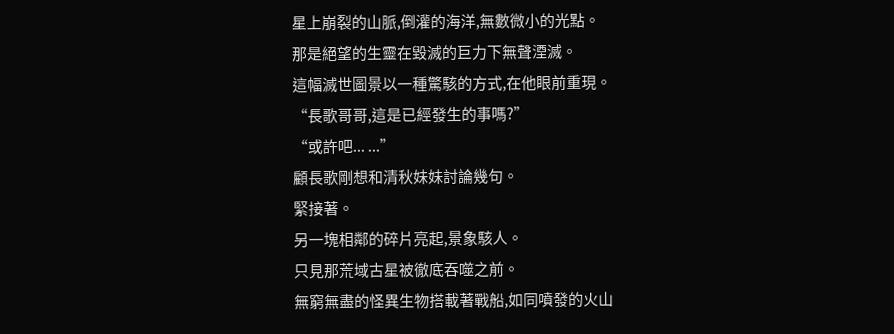星上崩裂的山脈,倒灌的海洋,無數微小的光點。
那是絕望的生靈在毀滅的巨力下無聲湮滅。
這幅滅世圖景以一種驚駭的方式,在他眼前重現。
“長歌哥哥,這是已經發生的事嗎?”
“或許吧... ...”
顧長歌剛想和清秋妹妹討論幾句。
緊接著。
另一塊相鄰的碎片亮起,景象駭人。
只見那荒域古星被徹底吞噬之前。
無窮無盡的怪異生物搭載著戰船,如同噴發的火山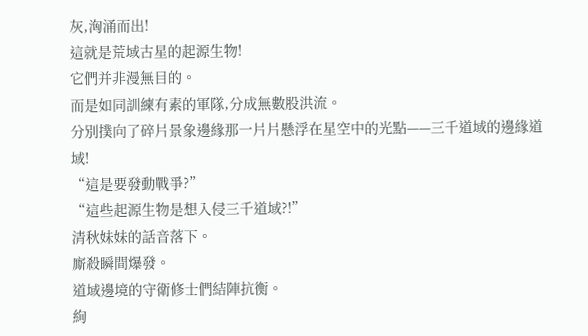灰,洶涌而出!
這就是荒域古星的起源生物!
它們并非漫無目的。
而是如同訓練有素的軍隊,分成無數股洪流。
分別撲向了碎片景象邊緣那一片片懸浮在星空中的光點——三千道域的邊緣道域!
“這是要發動戰爭?”
“這些起源生物是想入侵三千道域?!”
清秋妹妹的話音落下。
廝殺瞬間爆發。
道域邊境的守衛修士們結陣抗衡。
絢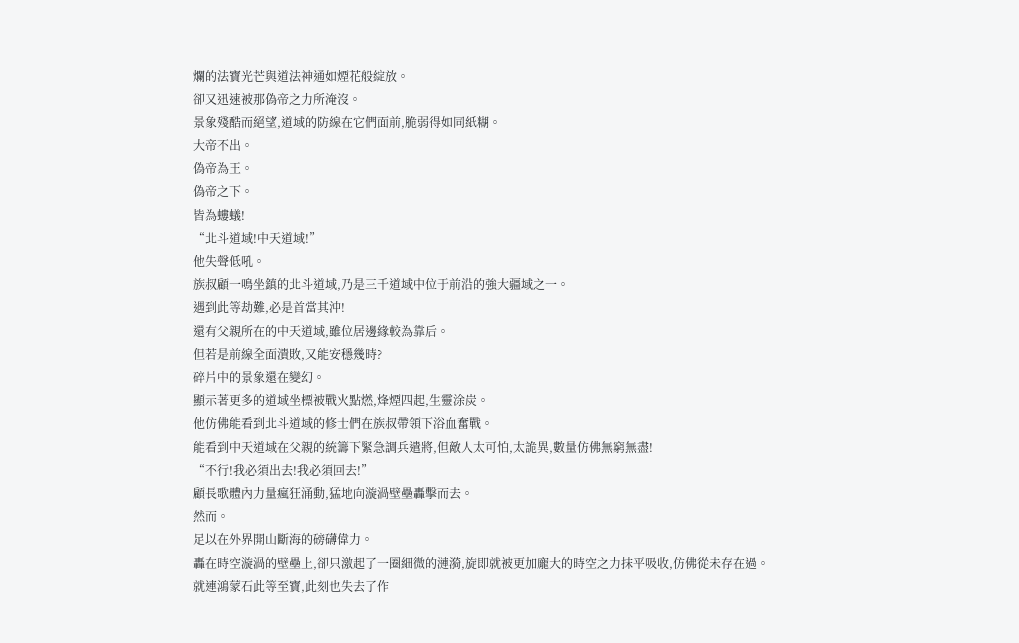爛的法寶光芒與道法神通如煙花般綻放。
卻又迅速被那偽帝之力所淹沒。
景象殘酷而絕望,道域的防線在它們面前,脆弱得如同紙糊。
大帝不出。
偽帝為王。
偽帝之下。
皆為螻蟻!
“北斗道域!中天道域!”
他失聲低吼。
族叔顧一鳴坐鎮的北斗道域,乃是三千道域中位于前沿的強大疆域之一。
遇到此等劫難,必是首當其沖!
還有父親所在的中天道域,雖位居邊緣較為靠后。
但若是前線全面潰敗,又能安穩幾時?
碎片中的景象還在變幻。
顯示著更多的道域坐標被戰火點燃,烽煙四起,生靈涂炭。
他仿佛能看到北斗道域的修士們在族叔帶領下浴血奮戰。
能看到中天道域在父親的統籌下緊急調兵遣將,但敵人太可怕,太詭異,數量仿佛無窮無盡!
“不行!我必須出去!我必須回去!”
顧長歌體內力量瘋狂涌動,猛地向漩渦壁壘轟擊而去。
然而。
足以在外界開山斷海的磅礴偉力。
轟在時空漩渦的壁壘上,卻只激起了一圈細微的漣漪,旋即就被更加龐大的時空之力抹平吸收,仿佛從未存在過。
就連鴻蒙石此等至寶,此刻也失去了作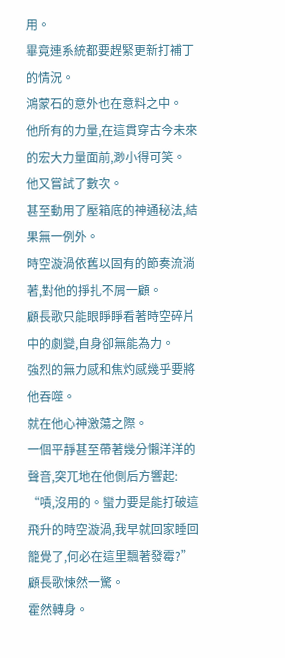用。
畢竟連系統都要趕緊更新打補丁的情況。
鴻蒙石的意外也在意料之中。
他所有的力量,在這貫穿古今未來的宏大力量面前,渺小得可笑。
他又嘗試了數次。
甚至動用了壓箱底的神通秘法,結果無一例外。
時空漩渦依舊以固有的節奏流淌著,對他的掙扎不屑一顧。
顧長歌只能眼睜睜看著時空碎片中的劇變,自身卻無能為力。
強烈的無力感和焦灼感幾乎要將他吞噬。
就在他心神激蕩之際。
一個平靜甚至帶著幾分懶洋洋的聲音,突兀地在他側后方響起:
“嘖,沒用的。蠻力要是能打破這飛升的時空漩渦,我早就回家睡回籠覺了,何必在這里飄著發霉?”
顧長歌悚然一驚。
霍然轉身。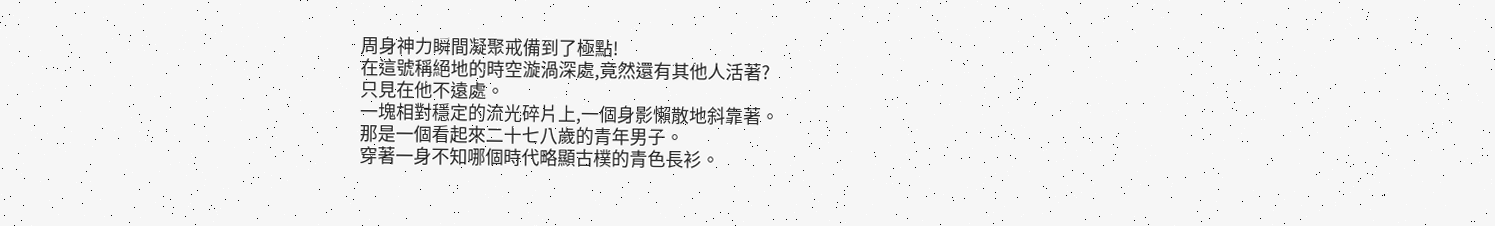周身神力瞬間凝聚戒備到了極點!
在這號稱絕地的時空漩渦深處,竟然還有其他人活著?
只見在他不遠處。
一塊相對穩定的流光碎片上,一個身影懶散地斜靠著。
那是一個看起來二十七八歲的青年男子。
穿著一身不知哪個時代略顯古樸的青色長衫。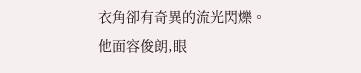衣角卻有奇異的流光閃爍。
他面容俊朗,眼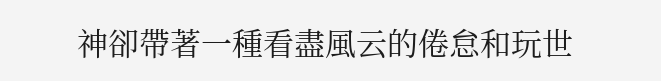神卻帶著一種看盡風云的倦怠和玩世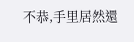不恭,手里居然還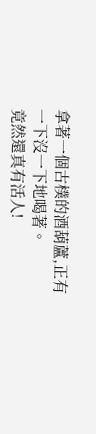拿著一個古樸的酒葫蘆,正有一下沒一下地喝著。
竟然還真有活人!